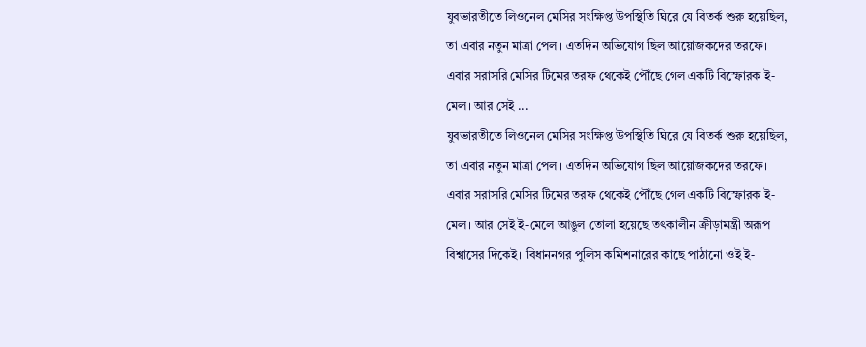যুবভারতীতে লিওনেল মেসির সংক্ষিপ্ত উপস্থিতি ঘিরে যে বিতর্ক শুরু হয়েছিল, তা এবার নতুন মাত্রা পেল। এতদিন অভিযোগ ছিল আয়োজকদের তরফে। এবার সরাসরি মেসির টিমের তরফ থেকেই পৌঁছে গেল একটি বিস্ফোরক ই-মেল। আর সেই ...
যুবভারতীতে লিওনেল মেসির সংক্ষিপ্ত উপস্থিতি ঘিরে যে বিতর্ক শুরু হয়েছিল, তা এবার নতুন মাত্রা পেল। এতদিন অভিযোগ ছিল আয়োজকদের তরফে। এবার সরাসরি মেসির টিমের তরফ থেকেই পৌঁছে গেল একটি বিস্ফোরক ই-মেল। আর সেই ই-মেলে আঙুল তোলা হয়েছে তৎকালীন ক্রীড়ামন্ত্রী অরূপ বিশ্বাসের দিকেই। বিধাননগর পুলিস কমিশনারের কাছে পাঠানো ওই ই-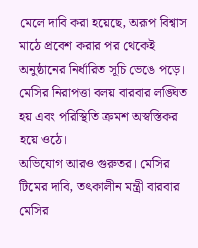মেলে দাবি করা হয়েছে, অরূপ বিশ্বাস মাঠে প্রবেশ করার পর থেকেই অনুষ্ঠানের নির্ধারিত সূচি ভেঙে পড়ে। মেসির নিরাপত্তা বলয় বারবার লঙ্ঘিত হয় এবং পরিস্থিতি ক্রমশ অস্বস্তিকর হয়ে ওঠে।
অভিযোগ আরও গুরুতর। মেসির টিমের দাবি, তৎকালীন মন্ত্রী বারবার মেসির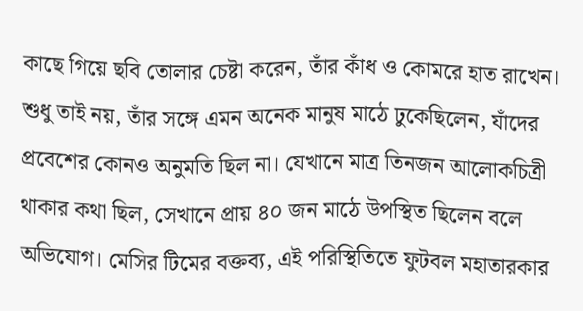কাছে গিয়ে ছবি তোলার চেষ্টা করেন, তাঁর কাঁধ ও কোমরে হাত রাখেন। শুধু তাই নয়, তাঁর সঙ্গে এমন অনেক মানুষ মাঠে ঢুকেছিলেন, যাঁদের প্রবেশের কোনও অনুমতি ছিল না। যেখানে মাত্র তিনজন আলোকচিত্রী থাকার কথা ছিল, সেখানে প্রায় ৪০ জন মাঠে উপস্থিত ছিলেন বলে অভিযোগ। মেসির টিমের বক্তব্য, এই পরিস্থিতিতে ফুটবল মহাতারকার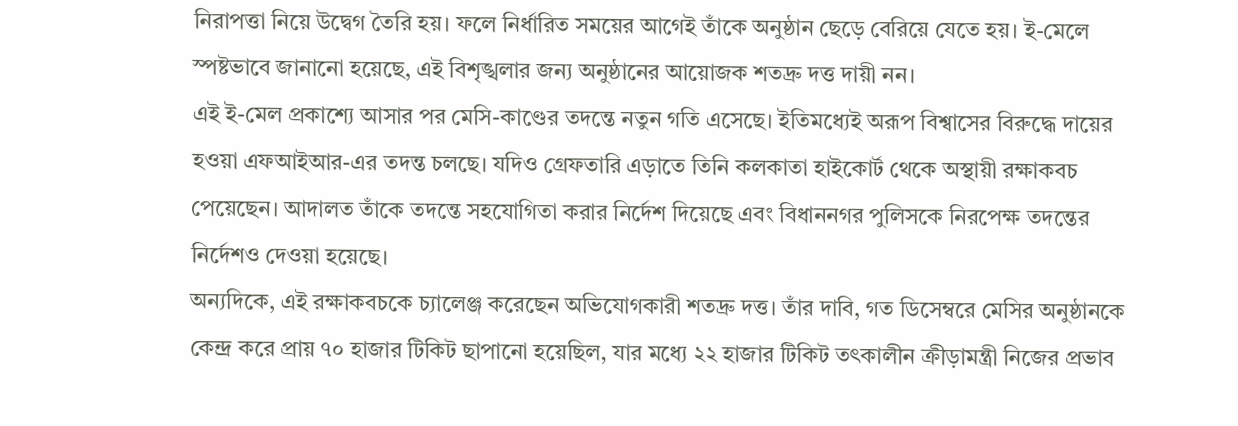নিরাপত্তা নিয়ে উদ্বেগ তৈরি হয়। ফলে নির্ধারিত সময়ের আগেই তাঁকে অনুষ্ঠান ছেড়ে বেরিয়ে যেতে হয়। ই-মেলে স্পষ্টভাবে জানানো হয়েছে, এই বিশৃঙ্খলার জন্য অনুষ্ঠানের আয়োজক শতদ্রু দত্ত দায়ী নন।
এই ই-মেল প্রকাশ্যে আসার পর মেসি-কাণ্ডের তদন্তে নতুন গতি এসেছে। ইতিমধ্যেই অরূপ বিশ্বাসের বিরুদ্ধে দায়ের হওয়া এফআইআর-এর তদন্ত চলছে। যদিও গ্রেফতারি এড়াতে তিনি কলকাতা হাইকোর্ট থেকে অস্থায়ী রক্ষাকবচ পেয়েছেন। আদালত তাঁকে তদন্তে সহযোগিতা করার নির্দেশ দিয়েছে এবং বিধাননগর পুলিসকে নিরপেক্ষ তদন্তের নির্দেশও দেওয়া হয়েছে।
অন্যদিকে, এই রক্ষাকবচকে চ্যালেঞ্জ করেছেন অভিযোগকারী শতদ্রু দত্ত। তাঁর দাবি, গত ডিসেম্বরে মেসির অনুষ্ঠানকে কেন্দ্র করে প্রায় ৭০ হাজার টিকিট ছাপানো হয়েছিল, যার মধ্যে ২২ হাজার টিকিট তৎকালীন ক্রীড়ামন্ত্রী নিজের প্রভাব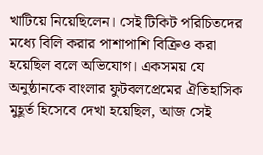খাটিয়ে নিয়েছিলেন। সেই টিকিট পরিচিতদের মধ্যে বিলি করার পাশাপাশি বিক্রিও করা হয়েছিল বলে অভিযোগ। একসময় যে অনুষ্ঠানকে বাংলার ফুটবলপ্রেমের ঐতিহাসিক মুহূর্ত হিসেবে দেখা হয়েছিল, আজ সেই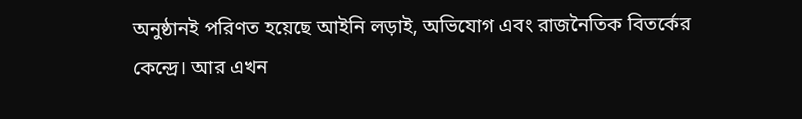অনুষ্ঠানই পরিণত হয়েছে আইনি লড়াই, অভিযোগ এবং রাজনৈতিক বিতর্কের কেন্দ্রে। আর এখন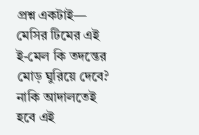প্রশ্ন একটাই— মেসির টিমের এই ই-মেল কি তদন্তের মোড় ঘুরিয়ে দেবে? নাকি আদালতেই হবে এই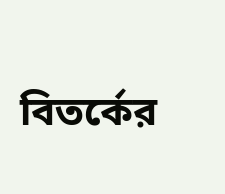বিতর্কের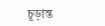চূড়ান্ত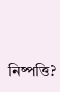নিষ্পত্তি?